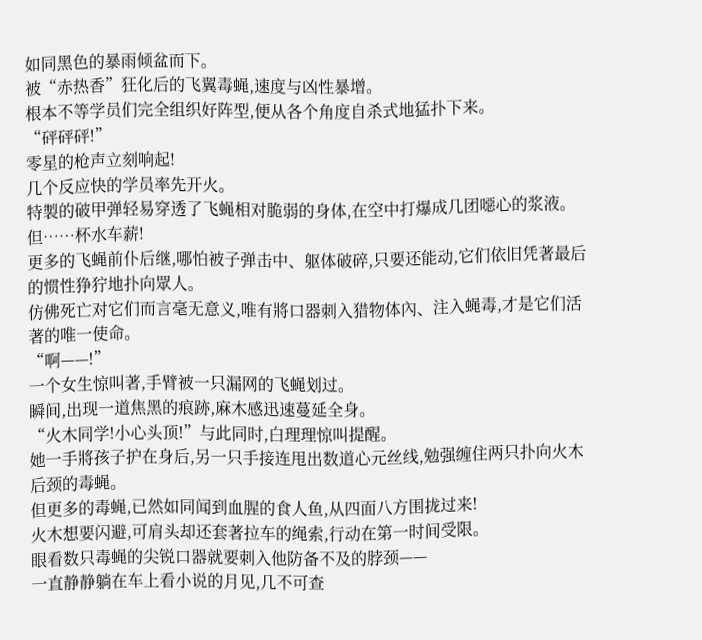如同黑色的暴雨倾盆而下。
被“赤热香”狂化后的飞翼毒蝇,速度与凶性暴增。
根本不等学员们完全组织好阵型,便从各个角度自杀式地猛扑下来。
“砰砰砰!”
零星的枪声立刻响起!
几个反应快的学员率先开火。
特製的破甲弹轻易穿透了飞蝇相对脆弱的身体,在空中打爆成几团噁心的浆液。
但……杯水车薪!
更多的飞蝇前仆后继,哪怕被子弹击中、躯体破碎,只要还能动,它们依旧凭著最后的惯性狰狞地扑向眾人。
仿佛死亡对它们而言毫无意义,唯有將口器刺入猎物体內、注入蝇毒,才是它们活著的唯一使命。
“啊——!”
一个女生惊叫著,手臂被一只漏网的飞蝇划过。
瞬间,出现一道焦黑的痕跡,麻木感迅速蔓延全身。
“火木同学!小心头顶!”与此同时,白理理惊叫提醒。
她一手將孩子护在身后,另一只手接连甩出数道心元丝线,勉强缠住两只扑向火木后颈的毒蝇。
但更多的毒蝇,已然如同闻到血腥的食人鱼,从四面八方围拢过来!
火木想要闪避,可肩头却还套著拉车的绳索,行动在第一时间受限。
眼看数只毒蝇的尖锐口器就要刺入他防备不及的脖颈——
一直静静躺在车上看小说的月见,几不可查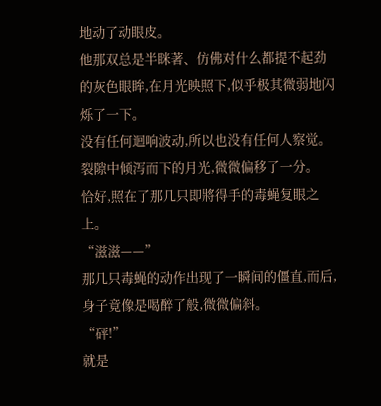地动了动眼皮。
他那双总是半眯著、仿佛对什么都提不起劲的灰色眼眸,在月光映照下,似乎极其微弱地闪烁了一下。
没有任何迴响波动,所以也没有任何人察觉。
裂隙中倾泻而下的月光,微微偏移了一分。
恰好,照在了那几只即將得手的毒蝇复眼之上。
“滋滋——”
那几只毒蝇的动作出现了一瞬间的僵直,而后,身子竟像是喝醉了般,微微偏斜。
“砰!”
就是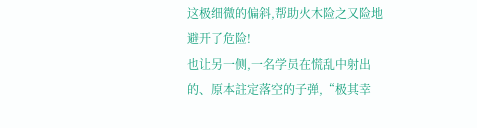这极细微的偏斜,帮助火木险之又险地避开了危险!
也让另一侧,一名学员在慌乱中射出的、原本註定落空的子弹,“极其幸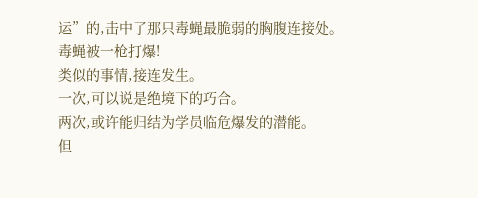运”的,击中了那只毒蝇最脆弱的胸腹连接处。
毒蝇被一枪打爆!
类似的事情,接连发生。
一次,可以说是绝境下的巧合。
两次,或许能归结为学员临危爆发的潜能。
但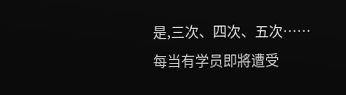是,三次、四次、五次……
每当有学员即將遭受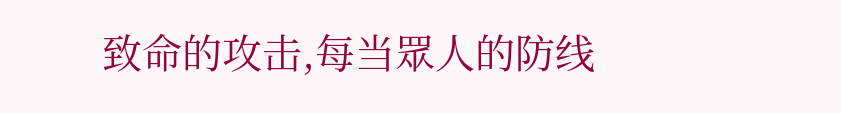致命的攻击,每当眾人的防线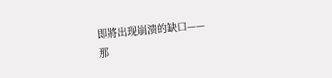即將出现崩溃的缺口——
那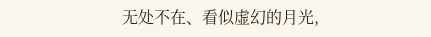无处不在、看似虚幻的月光,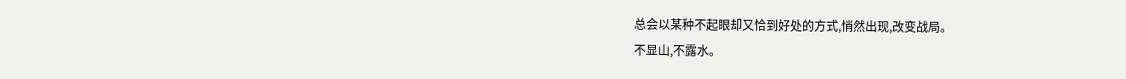总会以某种不起眼却又恰到好处的方式,悄然出现,改变战局。
不显山,不露水。